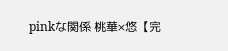pinkな関係 桃華×悠【完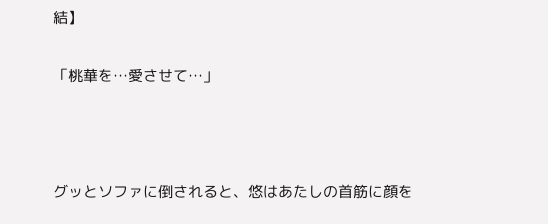結】

「桃華を…愛させて…」



グッとソファに倒されると、悠はあたしの首筋に顔を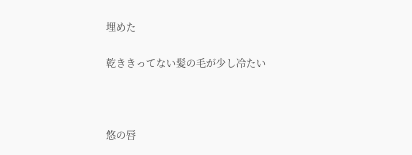埋めた

乾ききってない髪の毛が少し冷たい



悠の唇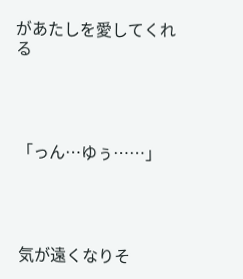があたしを愛してくれる




「っん…ゆぅ……」




気が遠くなりそ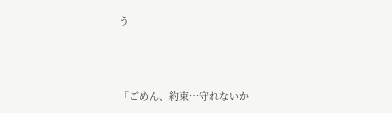う




「ごめん、約束…守れないか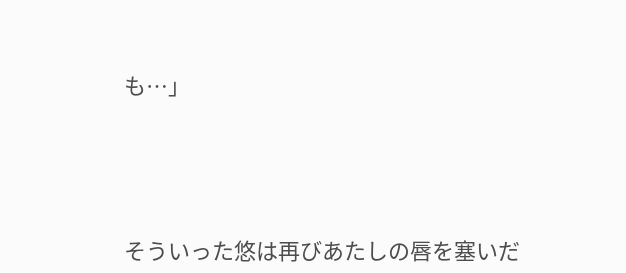も…」




そういった悠は再びあたしの唇を塞いだ